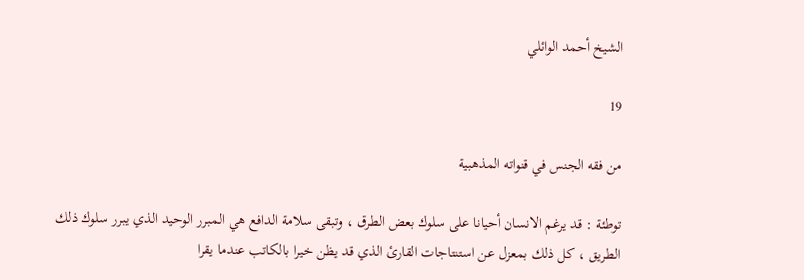الشيخ أحمد الوائلي

19

من فقه الجنس في قنواته المذهبية

توطئة : قد يرغم الانسان أحيانا على سلوك بعض الطرق ، وتبقى سلامة الدافع هي المبرر الوحيد الذي يبرر سلوك ذلك الطريق ، كل ذلك بمعزل عن استنتاجات القارئ الذي قد يظن خيرا بالكاتب عندما يقرا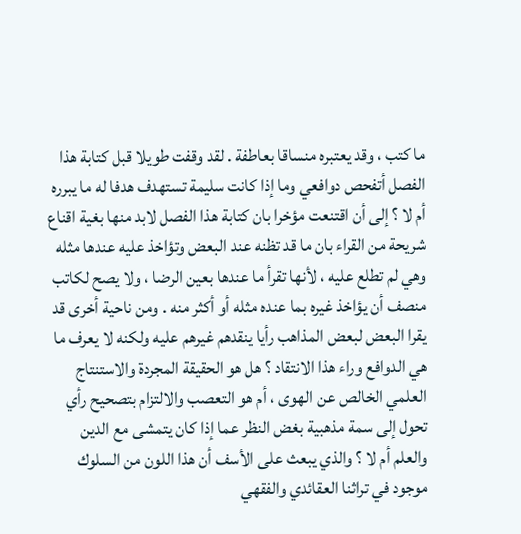ما كتب ، وقد يعتبره منساقا بعاطفة . لقد وقفت طويلا قبل كتابة هذا الفصل أتفحص دوافعي وما إذا كانت سليمة تستهدف هدفا له ما يبرره أم لا ؟ إلى أن اقتنعت مؤخرا بان كتابة هذا الفصل لابد منها بغية اقناع شريحة من القراء بان ما قد تظنه عند البعض وتؤاخذ عليه عندها مثله وهي لم تطلع عليه ، لأنها تقرأ ما عندها بعين الرضا ، ولا يصح لكاتب منصف أن يؤاخذ غيره بما عنده مثله أو أكثر منه . ومن ناحية أخرى قد يقرا البعض لبعض المذاهب رأيا ينقدهم غيرهم عليه ولكنه لا يعرف ما هي الدوافع وراء هذا الانتقاد ؟ هل هو الحقيقة المجردة والاستنتاج العلمي الخالص عن الهوى ، أم هو التعصب والالتزام بتصحيح رأي تحول إلى سمة مذهبية بغض النظر عما إذا كان يتمشى مع الدين والعلم أم لا ؟ والذي يبعث على الأسف أن هذا اللون من السلوك موجود في تراثنا العقائدي والفقهي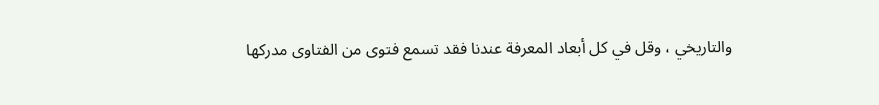والتاريخي ، وقل في كل أبعاد المعرفة عندنا فقد تسمع فتوى من الفتاوى مدركها